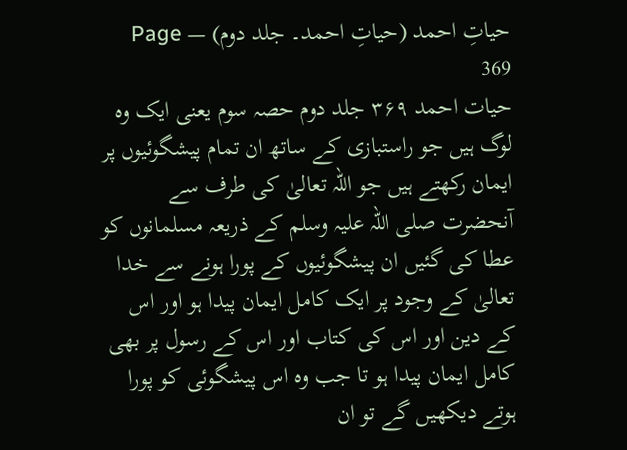حیاتِ احمد (حیاتِ احمد۔ جلد دوم) — Page 369
حیات احمد ۳۶۹ جلد دوم حصہ سوم یعنی ایک وہ لوگ ہیں جو راستبازی کے ساتھ ان تمام پیشگوئیوں پر ایمان رکھتے ہیں جو اللہ تعالیٰ کی طرف سے آنحضرت صلی اللہ علیہ وسلم کے ذریعہ مسلمانوں کو عطا کی گئیں ان پیشگوئیوں کے پورا ہونے سے خدا تعالیٰ کے وجود پر ایک کامل ایمان پیدا ہو اور اس کے دین اور اس کی کتاب اور اس کے رسول پر بھی کامل ایمان پیدا ہو تا جب وہ اس پیشگوئی کو پورا ہوتے دیکھیں گے تو ان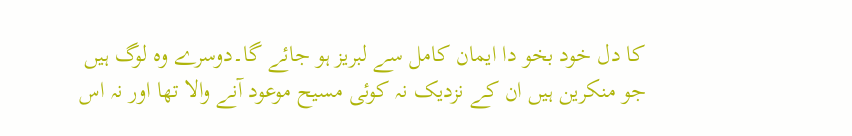کا دل خود بخو دا ایمان کامل سے لبریز ہو جائے گا۔دوسرے وہ لوگ ہیں جو منکرین ہیں ان کے نزدیک نہ کوئی مسیح موعود آنے والا تھا اور نہ اس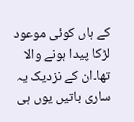کے ہاں کوئی موعود لڑکا پیدا ہونے والا تھا۔ان کے نزدیک یہ ساری باتیں یوں ہی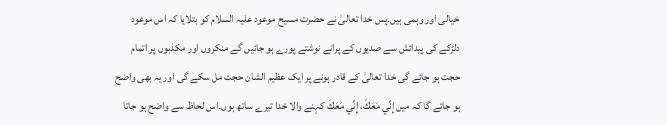خیالی اور وہمی ہیں۔پس خدا تعالیٰ نے حضرت مسیح موعود علیہ السلام کو بتلایا کہ اس موعود دلڑکے کی پیدائش سے صدیوں کے پرانے نوشتے پورے ہو جائیں گے منکروں اور مکذبوں پر اتمام حجت ہو جائے گی خدا تعالیٰ کے قادر ہونے پر ایک عظیم الشان حجت مل سکے گی اور یہ بھی واضح ہو جائے گا کہ میں إِنِّي مَعَكَ، إِنِّي مَعَكَ کہنے والا خدا تیرے ساتھ ہوں۔اس لحاظ سے واضح ہو جاتا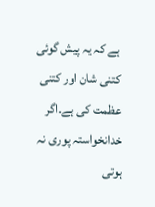ہے کہ یہ پیش گوئی کتنی شان اور کتنی عظمت کی ہے۔اگر خدانخواستہ پوری نہ ہوتی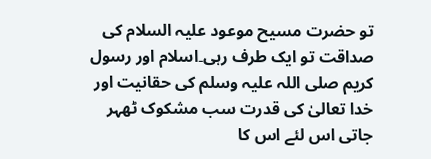تو حضرت مسیح موعود علیہ السلام کی صداقت تو ایک طرف رہی۔اسلام اور رسول کریم صلی اللہ علیہ وسلم کی حقانیت اور خدا تعالیٰ کی قدرت سب مشکوک ٹھہر جاتی اس لئے اس کا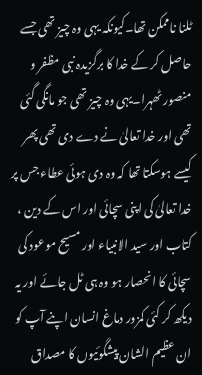ٹلنا ناممکن تھا۔کیونکہ یہی وہ چیز تھی جسے حاصل کر کے خدا کا برگزیدہ نبی مظفر و منصور ٹھہرا۔یہی وہ چیز تھی جو مانگی گئی تھی اور خدا تعالیٰ نے دے دی تھی پھر کیسے ہوسکتا تھا کہ وہ دی ہوئی عطاء جس پر خدا تعالیٰ کی اپنی سچائی اور اس کے دین ، کتاب اور سید الانبیاء اور مسیح موعود کی سچائی کا انحصار ہو وہ ہی ٹل جائے اور یہ دیکھ کر کئی کمزور دماغ انسان اپنے آپ کو ان عظیم الشان پیشگوئیوں کا مصداق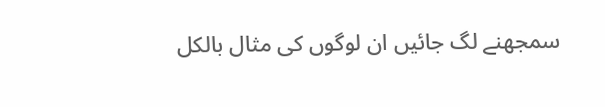سمجھنے لگ جائیں ان لوگوں کی مثال بالکل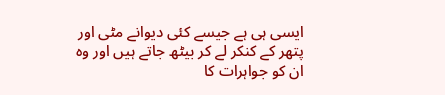ایسی ہی ہے جیسے کئی دیوانے مٹی اور پتھر کے کنکر لے کر بیٹھ جاتے ہیں اور وہ ان کو جواہرات کا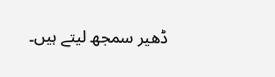ڈھیر سمجھ لیتے ہیں۔